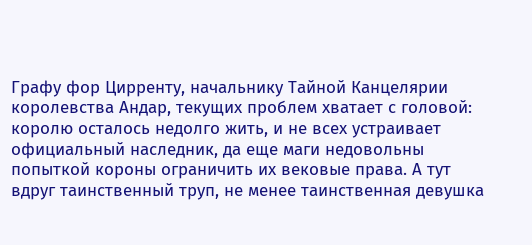Графу фор Цирренту, начальнику Тайной Канцелярии королевства Андар, текущих проблем хватает с головой: королю осталось недолго жить, и не всех устраивает официальный наследник, да еще маги недовольны попыткой короны ограничить их вековые права. А тут вдруг таинственный труп, не менее таинственная девушка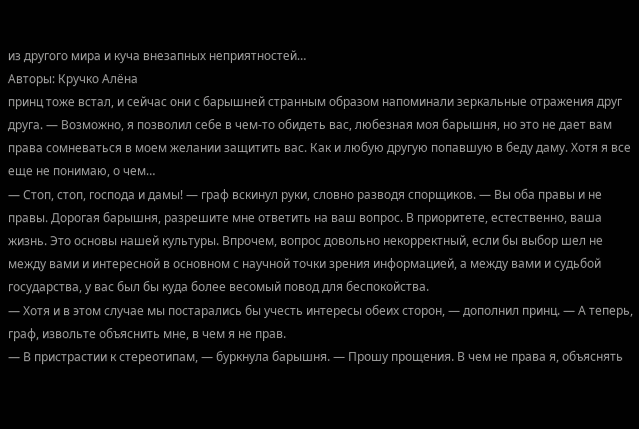из другого мира и куча внезапных неприятностей…
Авторы: Кручко Алёна
принц тоже встал, и сейчас они с барышней странным образом напоминали зеркальные отражения друг друга. — Возможно, я позволил себе в чем-то обидеть вас, любезная моя барышня, но это не дает вам права сомневаться в моем желании защитить вас. Как и любую другую попавшую в беду даму. Хотя я все еще не понимаю, о чем…
— Стоп, стоп, господа и дамы! — граф вскинул руки, словно разводя спорщиков. — Вы оба правы и не правы. Дорогая барышня, разрешите мне ответить на ваш вопрос. В приоритете, естественно, ваша жизнь. Это основы нашей культуры. Впрочем, вопрос довольно некорректный, если бы выбор шел не между вами и интересной в основном с научной точки зрения информацией, а между вами и судьбой государства, у вас был бы куда более весомый повод для беспокойства.
— Хотя и в этом случае мы постарались бы учесть интересы обеих сторон, — дополнил принц. — А теперь, граф, извольте объяснить мне, в чем я не прав.
— В пристрастии к стереотипам, — буркнула барышня. — Прошу прощения. В чем не права я, объяснять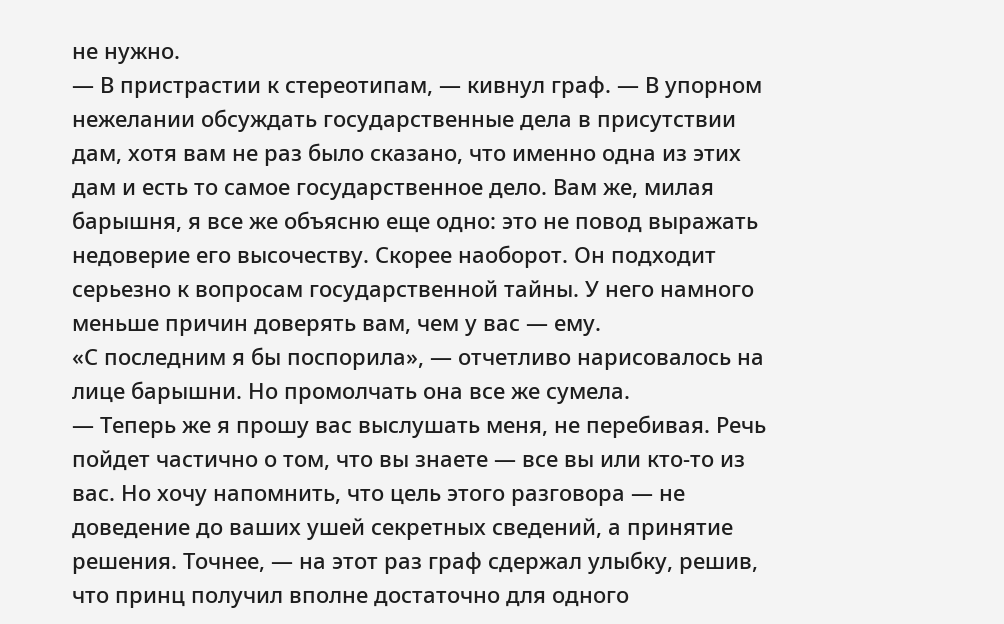не нужно.
— В пристрастии к стереотипам, — кивнул граф. — В упорном нежелании обсуждать государственные дела в присутствии дам, хотя вам не раз было сказано, что именно одна из этих дам и есть то самое государственное дело. Вам же, милая барышня, я все же объясню еще одно: это не повод выражать недоверие его высочеству. Скорее наоборот. Он подходит серьезно к вопросам государственной тайны. У него намного меньше причин доверять вам, чем у вас — ему.
«С последним я бы поспорила», — отчетливо нарисовалось на лице барышни. Но промолчать она все же сумела.
— Теперь же я прошу вас выслушать меня, не перебивая. Речь пойдет частично о том, что вы знаете — все вы или кто-то из вас. Но хочу напомнить, что цель этого разговора — не доведение до ваших ушей секретных сведений, а принятие решения. Точнее, — на этот раз граф сдержал улыбку, решив, что принц получил вполне достаточно для одного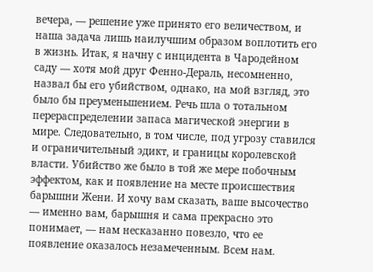вечера, — решение уже принято его величеством, и наша задача лишь наилучшим образом воплотить его в жизнь. Итак, я начну с инцидента в Чародейном саду — хотя мой друг Фенно-Дераль, несомненно, назвал бы его убийством, однако, на мой взгляд, это было бы преуменьшением. Речь шла о тотальном перераспределении запаса магической энергии в мире. Следовательно, в том числе, под угрозу ставился и ограничительный эдикт, и границы королевской власти. Убийство же было в той же мере побочным эффектом, как и появление на месте происшествия барышни Жени. И хочу вам сказать, ваше высочество — именно вам, барышня и сама прекрасно это понимает, — нам несказанно повезло, что ее появление оказалось незамеченным. Всем нам.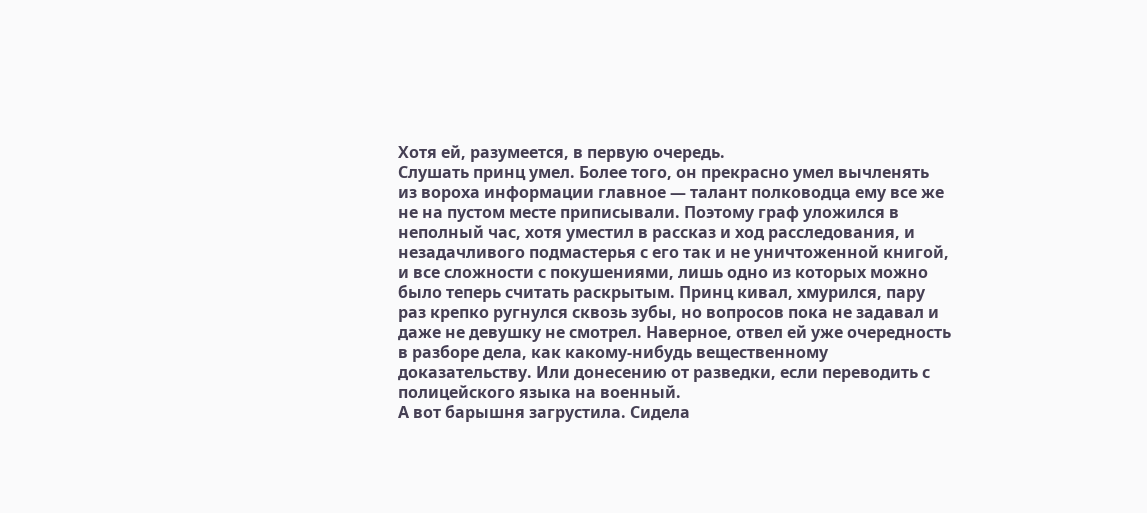Хотя ей, разумеется, в первую очередь.
Слушать принц умел. Более того, он прекрасно умел вычленять из вороха информации главное — талант полководца ему все же не на пустом месте приписывали. Поэтому граф уложился в неполный час, хотя уместил в рассказ и ход расследования, и незадачливого подмастерья с его так и не уничтоженной книгой, и все сложности с покушениями, лишь одно из которых можно было теперь считать раскрытым. Принц кивал, хмурился, пару раз крепко ругнулся сквозь зубы, но вопросов пока не задавал и даже не девушку не смотрел. Наверное, отвел ей уже очередность в разборе дела, как какому-нибудь вещественному доказательству. Или донесению от разведки, если переводить с полицейского языка на военный.
А вот барышня загрустила. Сидела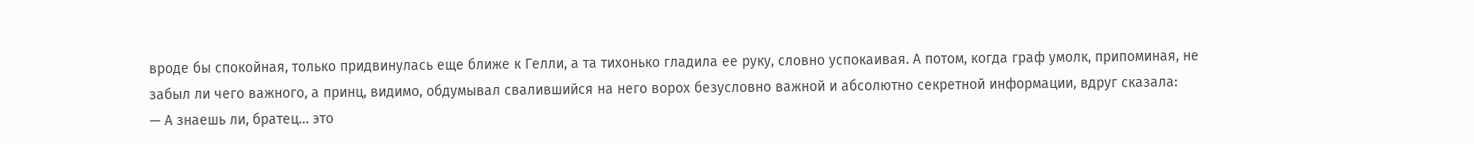вроде бы спокойная, только придвинулась еще ближе к Гелли, а та тихонько гладила ее руку, словно успокаивая. А потом, когда граф умолк, припоминая, не забыл ли чего важного, а принц, видимо, обдумывал свалившийся на него ворох безусловно важной и абсолютно секретной информации, вдруг сказала:
— А знаешь ли, братец… это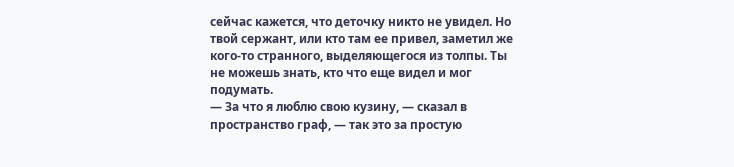сейчас кажется, что деточку никто не увидел. Но твой сержант, или кто там ее привел, заметил же кого-то странного, выделяющегося из толпы. Ты не можешь знать, кто что еще видел и мог подумать.
— За что я люблю свою кузину, — сказал в пространство граф, — так это за простую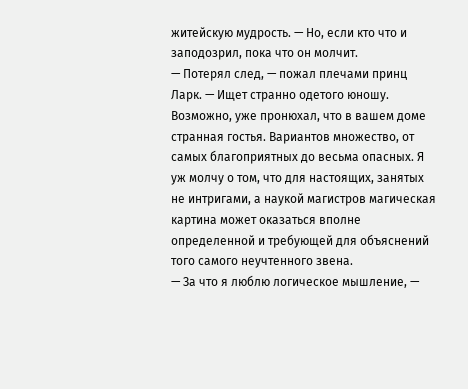житейскую мудрость. — Но, если кто что и заподозрил, пока что он молчит.
— Потерял след, — пожал плечами принц Ларк. — Ищет странно одетого юношу. Возможно, уже пронюхал, что в вашем доме странная гостья. Вариантов множество, от самых благоприятных до весьма опасных. Я уж молчу о том, что для настоящих, занятых не интригами, а наукой магистров магическая картина может оказаться вполне определенной и требующей для объяснений того самого неучтенного звена.
— За что я люблю логическое мышление, —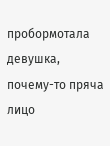пробормотала девушка, почему-то пряча лицо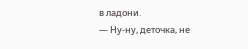в ладони.
— Ну-ну, деточка, не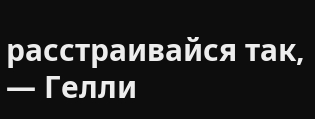расстраивайся так, — Гелли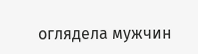оглядела мужчин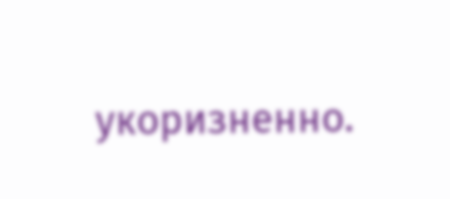укоризненно.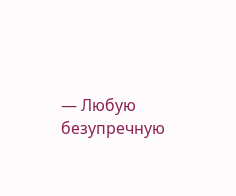— Любую безупречную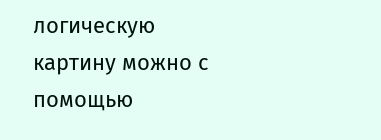логическую картину можно с помощью